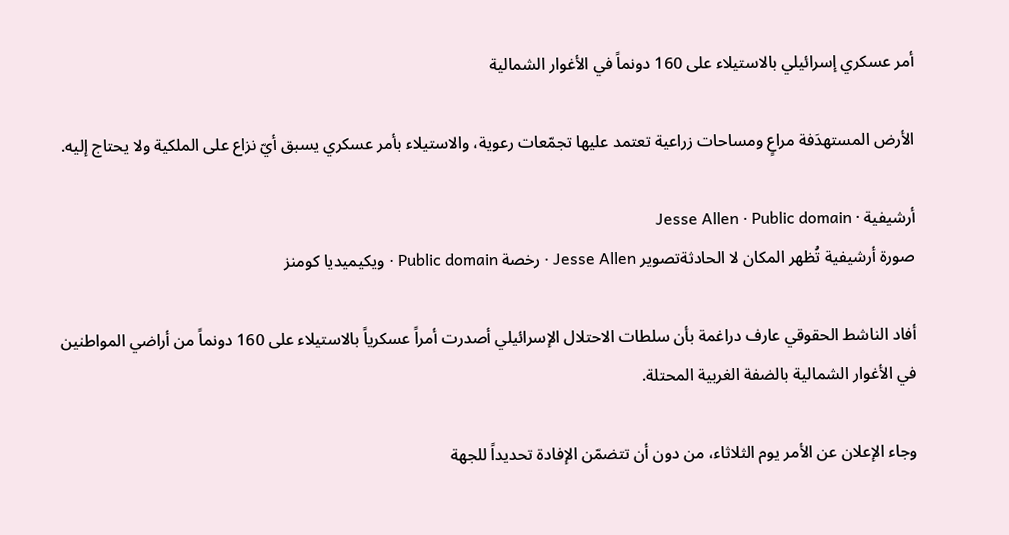أمر عسكري إسرائيلي بالاستيلاء على 160 دونماً في الأغوار الشمالية

الأرض المستهدَفة مراعٍ ومساحات زراعية تعتمد عليها تجمّعات رعوية، والاستيلاء بأمر عسكري يسبق أيّ نزاع على الملكية ولا يحتاج إليه.

أرشيفية · Jesse Allen · Public domain
صورة أرشيفية تُظهر المكان لا الحادثةتصوير Jesse Allen · رخصة Public domain · ويكيميديا كومنز

أفاد الناشط الحقوقي عارف دراغمة بأن سلطات الاحتلال الإسرائيلي أصدرت أمراً عسكرياً بالاستيلاء على 160 دونماً من أراضي المواطنين في الأغوار الشمالية بالضفة الغربية المحتلة.

وجاء الإعلان عن الأمر يوم الثلاثاء، من دون أن تتضمّن الإفادة تحديداً للجهة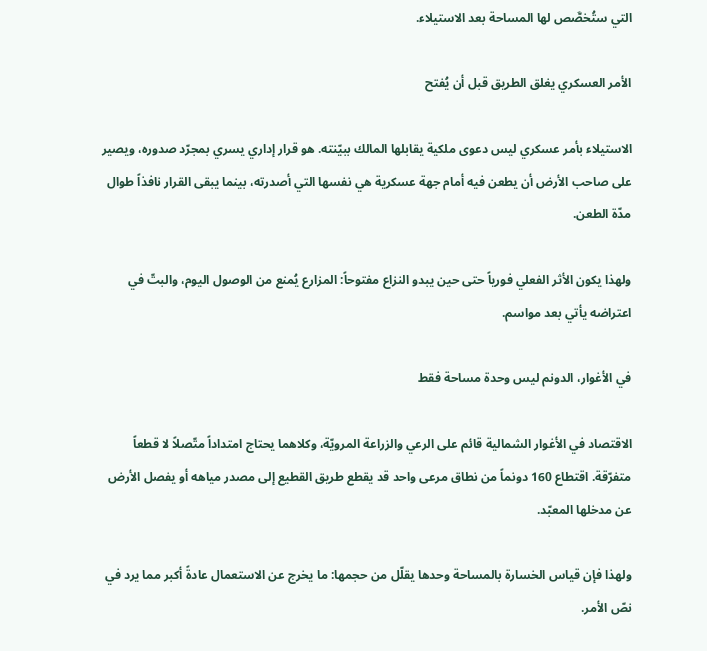التي ستُخصَّص لها المساحة بعد الاستيلاء.

الأمر العسكري يغلق الطريق قبل أن يُفتح

الاستيلاء بأمر عسكري ليس دعوى ملكية يقابلها المالك ببيّنته. هو قرار إداري يسري بمجرّد صدوره، ويصير على صاحب الأرض أن يطعن فيه أمام جهة عسكرية هي نفسها التي أصدرته، بينما يبقى القرار نافذاً طوال مدّة الطعن.

ولهذا يكون الأثر الفعلي فورياً حتى حين يبدو النزاع مفتوحاً: المزارع يُمنع من الوصول اليوم، والبتّ في اعتراضه يأتي بعد مواسم.

في الأغوار، الدونم ليس وحدة مساحة فقط

الاقتصاد في الأغوار الشمالية قائم على الرعي والزراعة المرويّة، وكلاهما يحتاج امتداداً متّصلاً لا قطعاً متفرّقة. اقتطاع 160 دونماً من نطاق مرعى واحد قد يقطع طريق القطيع إلى مصدر مياهه أو يفصل الأرض عن مدخلها المعبّد.

ولهذا فإن قياس الخسارة بالمساحة وحدها يقلّل من حجمها: ما يخرج عن الاستعمال عادةً أكبر مما يرد في نصّ الأمر.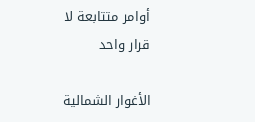أوامر متتابعة لا قرار واحد

الأغوار الشمالية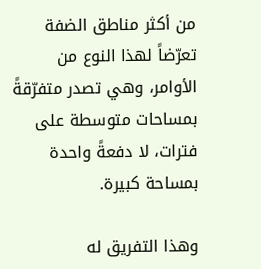من أكثر مناطق الضفة تعرّضاً لهذا النوع من الأوامر، وهي تصدر متفرّقةً بمساحات متوسطة على فترات، لا دفعةً واحدة بمساحة كبيرة.

وهذا التفريق له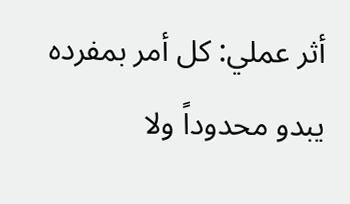أثر عملي: كل أمر بمفرده يبدو محدوداً ولا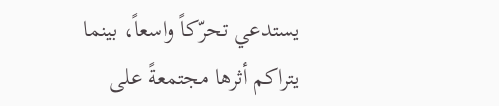يستدعي تحرّكاً واسعاً، بينما يتراكم أثرها مجتمعةً على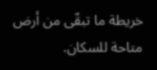خريطة ما تبقّى من أرض متاحة للسكان.